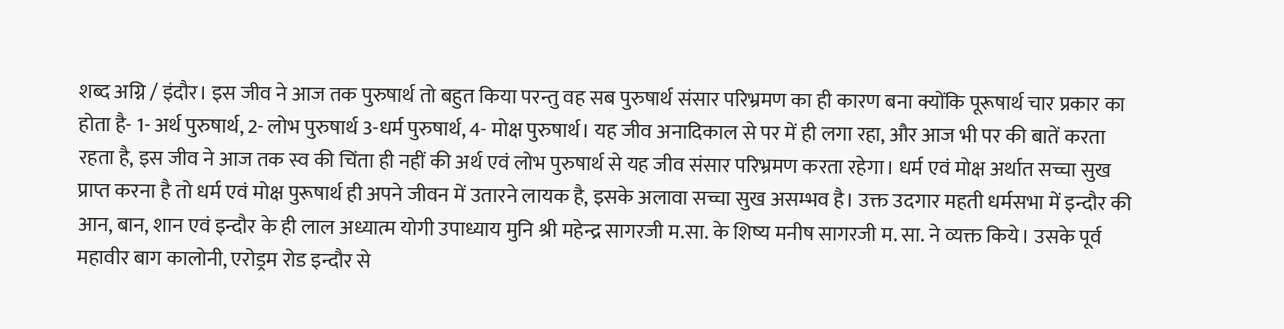शब्द अग्नि / इंदौर। इस जीव ने आज तक पुरुषार्थ तो बहुत किया परन्तु वह सब पुरुषार्थ संसार परिभ्रमण का ही कारण बना क्योंकि पूरूषार्थ चार प्रकार का होता है- 1- अर्थ पुरुषार्थ, 2- लोभ पुरुषार्थ 3-धर्म पुरुषार्थ, 4- मोक्ष पुरुषार्थ। यह जीव अनादिकाल से पर में ही लगा रहा, और आज भी पर की बातें करता रहता है, इस जीव ने आज तक स्व की चिंता ही नहीं की अर्थ एवं लोभ पुरुषार्थ से यह जीव संसार परिभ्रमण करता रहेगा। धर्म एवं मोक्ष अर्थात सच्चा सुख प्राप्त करना है तो धर्म एवं मोक्ष पुरूषार्थ ही अपने जीवन में उतारने लायक है, इसके अलावा सच्चा सुख असम्भव है। उक्त उदगार महती धर्मसभा में इन्दौर की आन, बान, शान एवं इन्दौर के ही लाल अध्यात्म योगी उपाध्याय मुनि श्री महेन्द्र सागरजी म.सा. के शिष्य मनीष सागरजी म. सा. ने व्यक्त किये। उसके पूर्व महावीर बाग कालोनी, एरोड्रम रोड इन्दौर से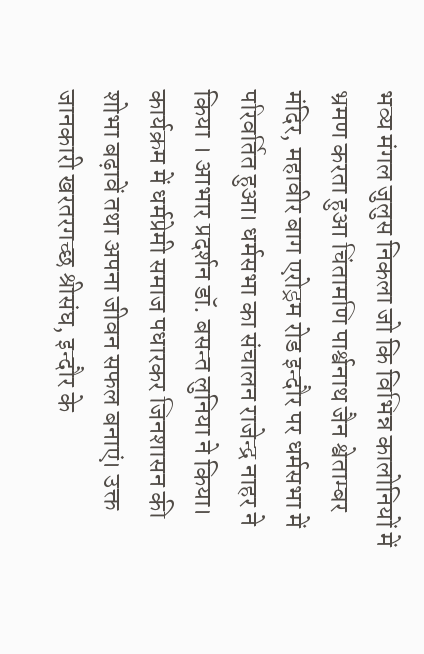भव्य मंगल जुलुस निकला जो कि विभिन्न कालोनियों में भ्रमण करता हुआ चिंतामणि पार्श्वनाथ जैन श्वेताम्बर मंदिर, महावीर बाग एरोड्रम रोड इन्दौर पर धर्मसभा में परिवर्तित हुआ। धर्मसभा का संचालन राजेन्द्र नाहर ने किया । आभार प्रदर्शन डॉ. बसन्त लुनिया ने किया। कार्यक्रम में धर्मप्रेमी समाज पधारकर जिनशासन की शोभा बढ़ावें तथा अपना जीवन सफल बनाएं। उक्त जानकारी खरतरगच्छ श्रीसंघ, इन्दौर के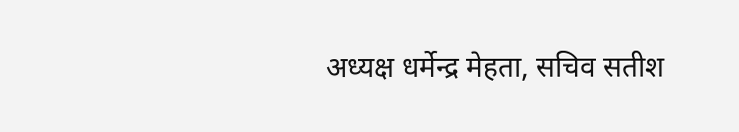अध्यक्ष धर्मेन्द्र मेहता, सचिव सतीश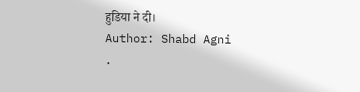हुडिया ने दी।
Author: Shabd Agni
.